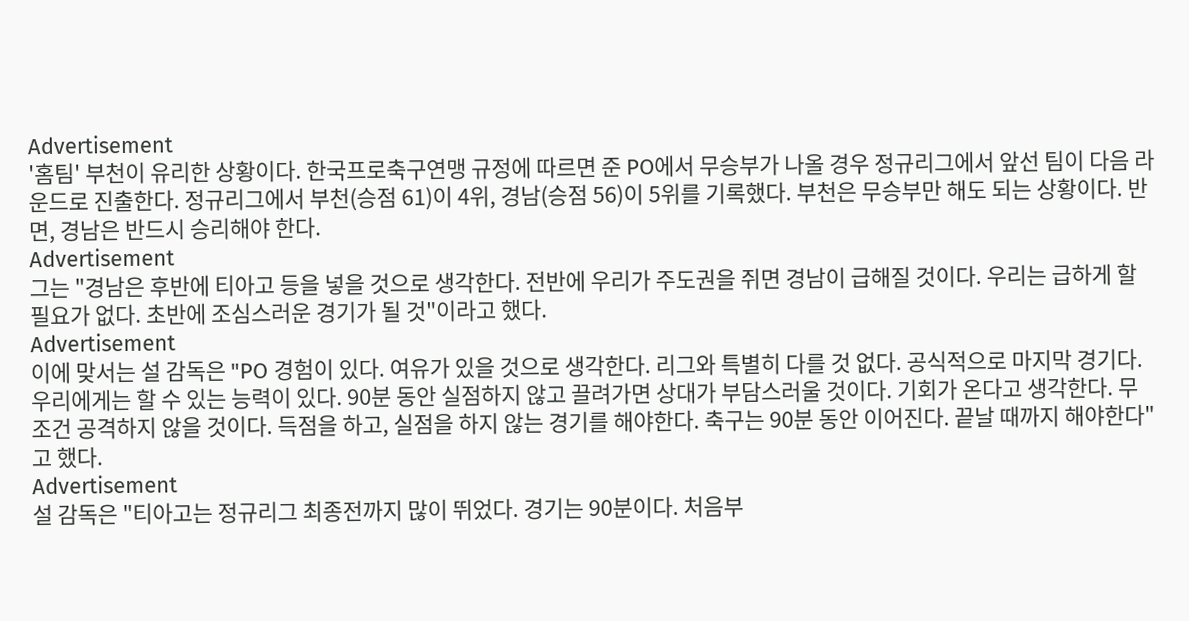Advertisement
'홈팀' 부천이 유리한 상황이다. 한국프로축구연맹 규정에 따르면 준 PO에서 무승부가 나올 경우 정규리그에서 앞선 팀이 다음 라운드로 진출한다. 정규리그에서 부천(승점 61)이 4위, 경남(승점 56)이 5위를 기록했다. 부천은 무승부만 해도 되는 상황이다. 반면, 경남은 반드시 승리해야 한다.
Advertisement
그는 "경남은 후반에 티아고 등을 넣을 것으로 생각한다. 전반에 우리가 주도권을 쥐면 경남이 급해질 것이다. 우리는 급하게 할 필요가 없다. 초반에 조심스러운 경기가 될 것"이라고 했다.
Advertisement
이에 맞서는 설 감독은 "PO 경험이 있다. 여유가 있을 것으로 생각한다. 리그와 특별히 다를 것 없다. 공식적으로 마지막 경기다. 우리에게는 할 수 있는 능력이 있다. 90분 동안 실점하지 않고 끌려가면 상대가 부담스러울 것이다. 기회가 온다고 생각한다. 무조건 공격하지 않을 것이다. 득점을 하고, 실점을 하지 않는 경기를 해야한다. 축구는 90분 동안 이어진다. 끝날 때까지 해야한다"고 했다.
Advertisement
설 감독은 "티아고는 정규리그 최종전까지 많이 뛰었다. 경기는 90분이다. 처음부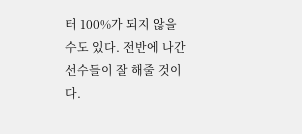터 100%가 되지 않을 수도 있다. 전반에 나간 선수들이 잘 해줄 것이다.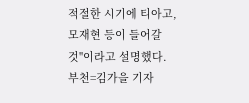적절한 시기에 티아고, 모재현 등이 들어갈 것"이라고 설명했다.
부천=김가을 기자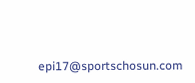epi17@sportschosun.com